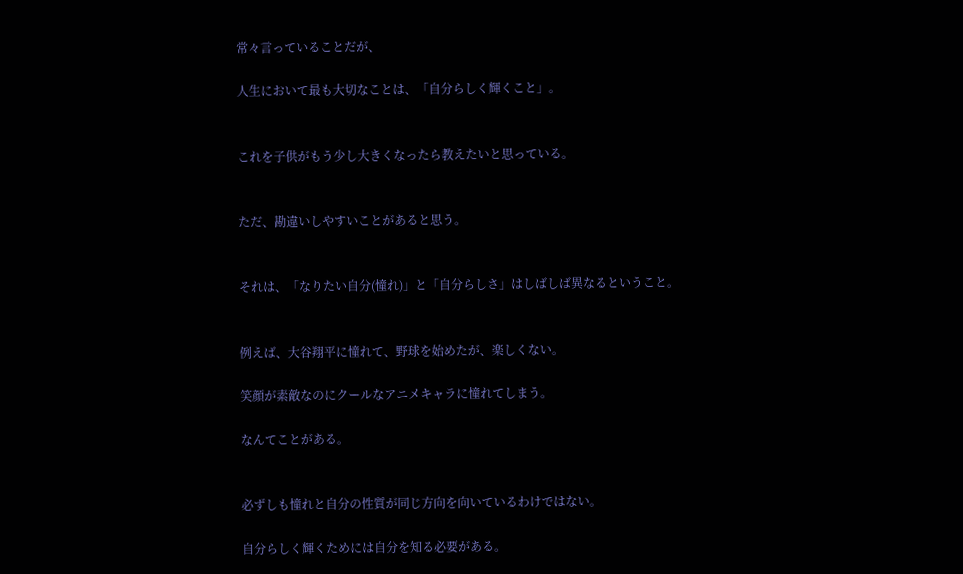常々言っていることだが、

人生において最も大切なことは、「自分らしく輝くこと」。


これを子供がもう少し大きくなったら教えたいと思っている。


ただ、勘違いしやすいことがあると思う。


それは、「なりたい自分(憧れ)」と「自分らしさ」はしばしば異なるということ。


例えば、大谷翔平に憧れて、野球を始めたが、楽しくない。

笑顔が素敵なのにクールなアニメキャラに憧れてしまう。

なんてことがある。


必ずしも憧れと自分の性質が同じ方向を向いているわけではない。

自分らしく輝くためには自分を知る必要がある。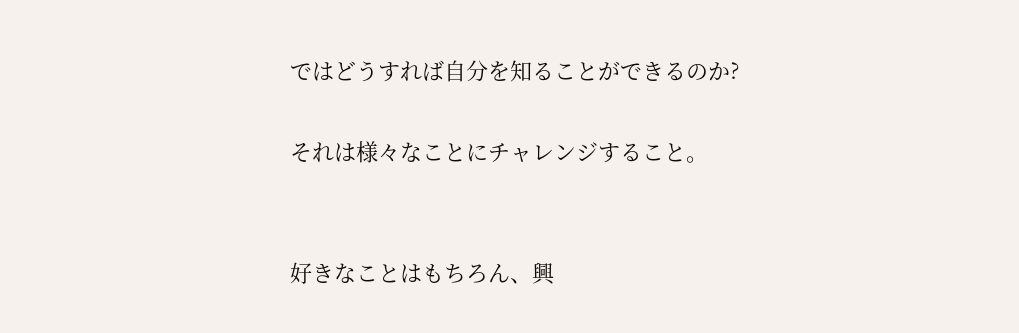ではどうすれば自分を知ることができるのか?

それは様々なことにチャレンジすること。


好きなことはもちろん、興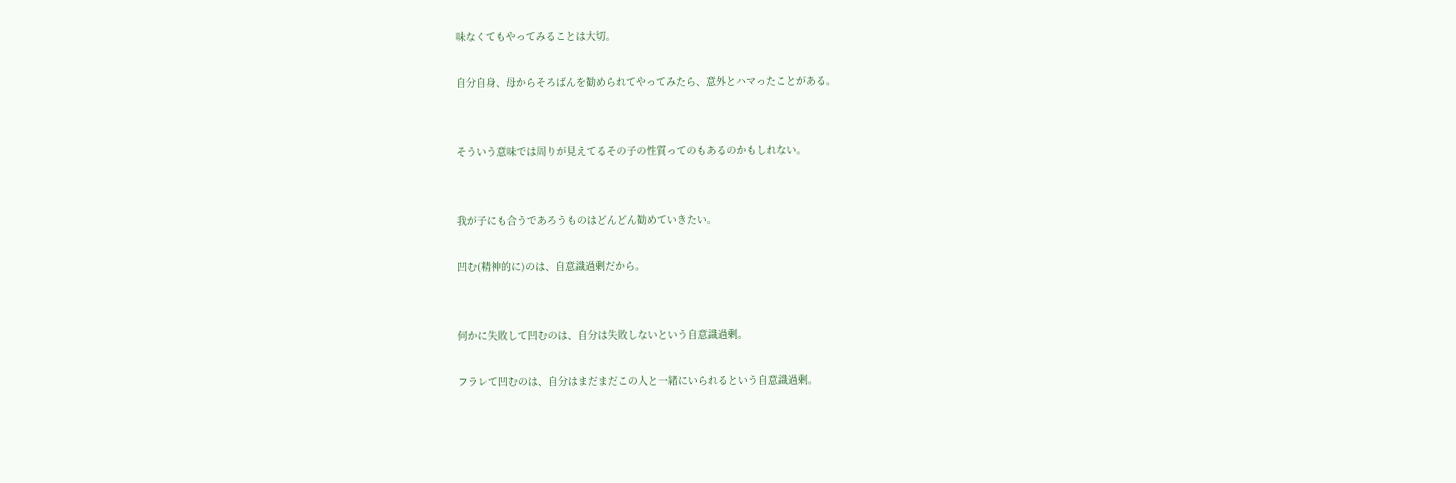味なくてもやってみることは大切。

自分自身、母からそろばんを勧められてやってみたら、意外とハマったことがある。


そういう意味では周りが見えてるその子の性質ってのもあるのかもしれない。


我が子にも合うであろうものはどんどん勧めていきたい。

凹む(精神的に)のは、自意識過剰だから。


何かに失敗して凹むのは、自分は失敗しないという自意識過剰。

フラレて凹むのは、自分はまだまだこの人と一緒にいられるという自意識過剰。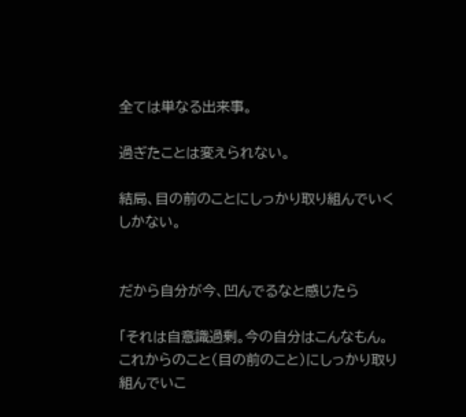全ては単なる出来事。

過ぎたことは変えられない。

結局、目の前のことにしっかり取り組んでいくしかない。


だから自分が今、凹んでるなと感じたら

「それは自意識過剰。今の自分はこんなもん。これからのこと(目の前のこと)にしっかり取り組んでいこ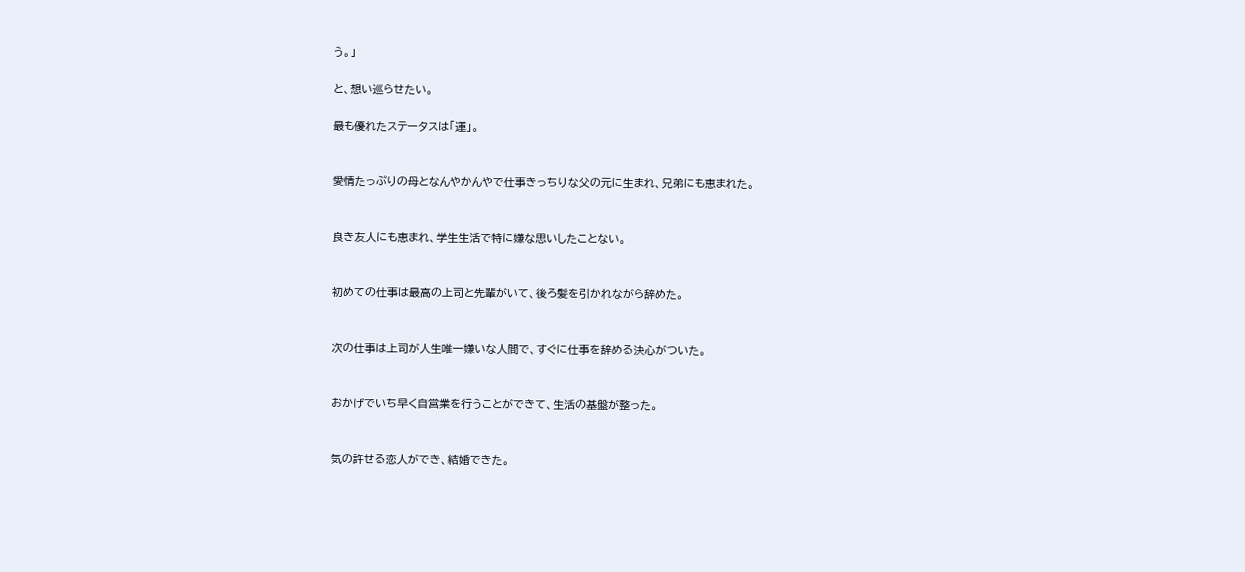う。」

と、想い巡らせたい。

最も優れたステータスは「運」。


愛情たっぷりの母となんやかんやで仕事きっちりな父の元に生まれ、兄弟にも恵まれた。


良き友人にも恵まれ、学生生活で特に嫌な思いしたことない。


初めての仕事は最高の上司と先輩がいて、後ろ髪を引かれながら辞めた。


次の仕事は上司が人生唯一嫌いな人間で、すぐに仕事を辞める決心がついた。


おかげでいち早く自営業を行うことができて、生活の基盤が整った。


気の許せる恋人ができ、結婚できた。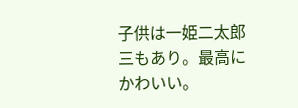子供は一姫二太郎三もあり。最高にかわいい。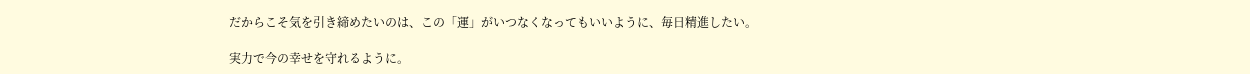だからこそ気を引き締めたいのは、この「運」がいつなくなってもいいように、毎日精進したい。

実力で今の幸せを守れるように。